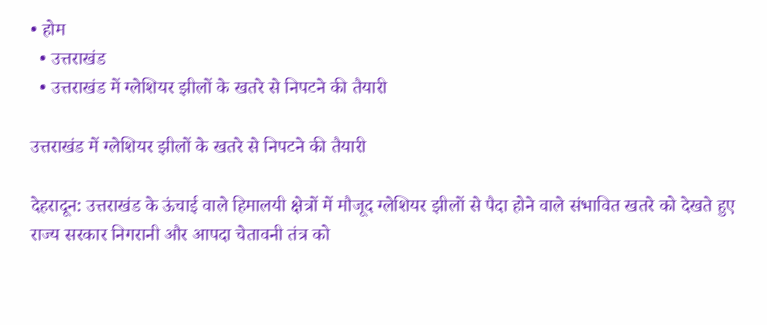• होम
  • उत्तराखंड
  • उत्तराखंड में ग्लेशियर झीलों के खतरे से निपटने की तैयारी

उत्तराखंड में ग्लेशियर झीलों के खतरे से निपटने की तैयारी

देहरादून: उत्तराखंड के ऊंचाई वाले हिमालयी क्षेत्रों में मौजूद ग्लेशियर झीलों से पैदा होने वाले संभावित खतरे को देखते हुए राज्य सरकार निगरानी और आपदा चेतावनी तंत्र को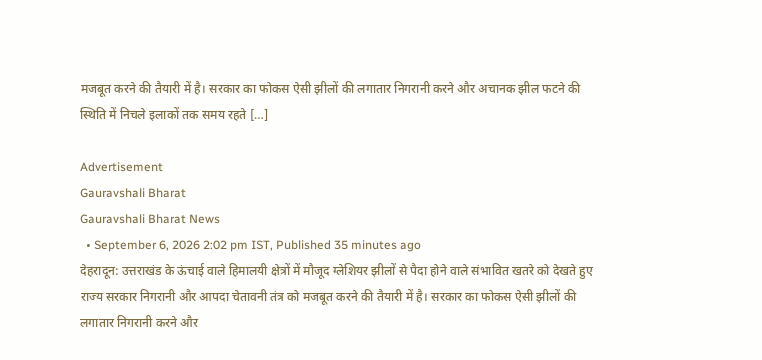मजबूत करने की तैयारी में है। सरकार का फोकस ऐसी झीलों की लगातार निगरानी करने और अचानक झील फटने की स्थिति में निचले इलाकों तक समय रहते […]

Advertisement
Gauravshali Bharat
Gauravshali Bharat News
  • September 6, 2026 2:02 pm IST, Published 35 minutes ago
देहरादून: उत्तराखंड के ऊंचाई वाले हिमालयी क्षेत्रों में मौजूद ग्लेशियर झीलों से पैदा होने वाले संभावित खतरे को देखते हुए राज्य सरकार निगरानी और आपदा चेतावनी तंत्र को मजबूत करने की तैयारी में है। सरकार का फोकस ऐसी झीलों की लगातार निगरानी करने और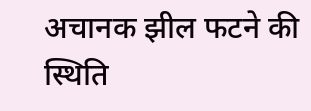अचानक झील फटने की स्थिति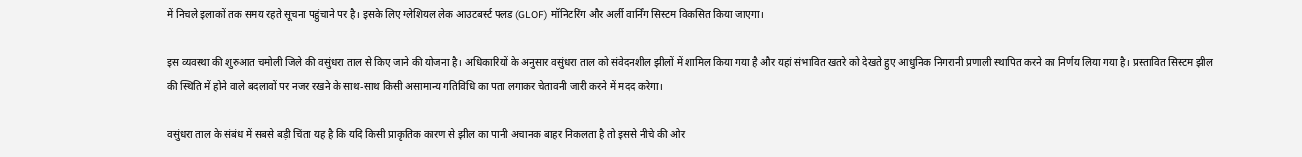में निचले इलाकों तक समय रहते सूचना पहुंचाने पर है। इसके लिए ग्लेशियल लेक आउटबर्स्ट फ्लड (GLOF) मॉनिटरिंग और अर्ली वार्निंग सिस्टम विकसित किया जाएगा।

इस व्यवस्था की शुरुआत चमोली जिले की वसुंधरा ताल से किए जाने की योजना है। अधिकारियों के अनुसार वसुंधरा ताल को संवेदनशील झीलों में शामिल किया गया है और यहां संभावित खतरे को देखते हुए आधुनिक निगरानी प्रणाली स्थापित करने का निर्णय लिया गया है। प्रस्तावित सिस्टम झील की स्थिति में होने वाले बदलावों पर नजर रखने के साथ-साथ किसी असामान्य गतिविधि का पता लगाकर चेतावनी जारी करने में मदद करेगा।

वसुंधरा ताल के संबंध में सबसे बड़ी चिंता यह है कि यदि किसी प्राकृतिक कारण से झील का पानी अचानक बाहर निकलता है तो इससे नीचे की ओर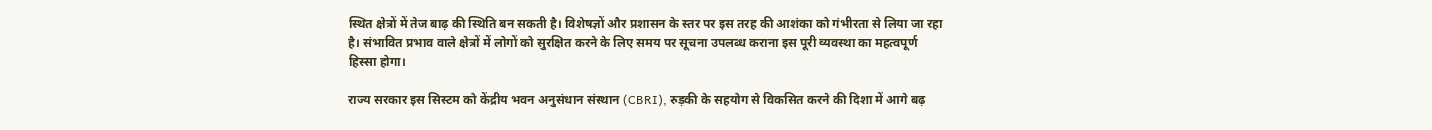स्थित क्षेत्रों में तेज बाढ़ की स्थिति बन सकती है। विशेषज्ञों और प्रशासन के स्तर पर इस तरह की आशंका को गंभीरता से लिया जा रहा है। संभावित प्रभाव वाले क्षेत्रों में लोगों को सुरक्षित करने के लिए समय पर सूचना उपलब्ध कराना इस पूरी व्यवस्था का महत्वपूर्ण हिस्सा होगा।

राज्य सरकार इस सिस्टम को केंद्रीय भवन अनुसंधान संस्थान (CBRI), रुड़की के सहयोग से विकसित करने की दिशा में आगे बढ़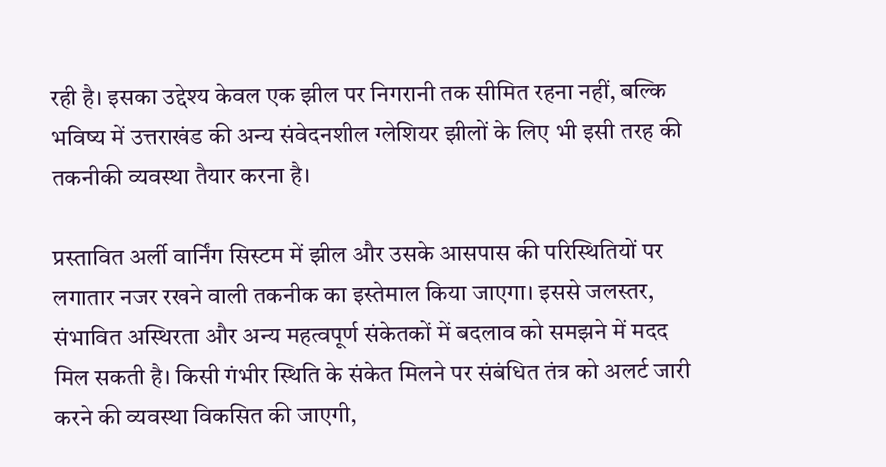रही है। इसका उद्देश्य केवल एक झील पर निगरानी तक सीमित रहना नहीं, बल्कि भविष्य में उत्तराखंड की अन्य संवेदनशील ग्लेशियर झीलों के लिए भी इसी तरह की तकनीकी व्यवस्था तैयार करना है।

प्रस्तावित अर्ली वार्निंग सिस्टम में झील और उसके आसपास की परिस्थितियों पर लगातार नजर रखने वाली तकनीक का इस्तेमाल किया जाएगा। इससे जलस्तर, संभावित अस्थिरता और अन्य महत्वपूर्ण संकेतकों में बदलाव को समझने में मदद मिल सकती है। किसी गंभीर स्थिति के संकेत मिलने पर संबंधित तंत्र को अलर्ट जारी करने की व्यवस्था विकसित की जाएगी,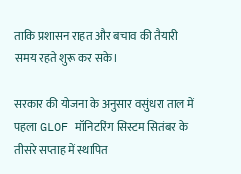ताकि प्रशासन राहत और बचाव की तैयारी समय रहते शुरू कर सके।

सरकार की योजना के अनुसार वसुंधरा ताल में पहला GLOF मॉनिटरिंग सिस्टम सितंबर के तीसरे सप्ताह में स्थापित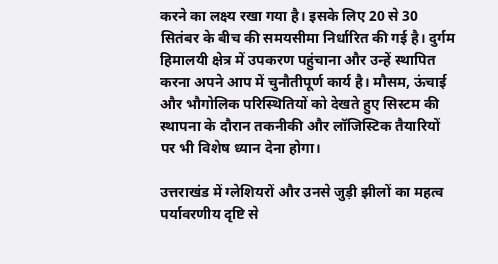करने का लक्ष्य रखा गया है। इसके लिए 20 से 30 सितंबर के बीच की समयसीमा निर्धारित की गई है। दुर्गम हिमालयी क्षेत्र में उपकरण पहुंचाना और उन्हें स्थापित करना अपने आप में चुनौतीपूर्ण कार्य है। मौसम, ऊंचाई और भौगोलिक परिस्थितियों को देखते हुए सिस्टम की स्थापना के दौरान तकनीकी और लॉजिस्टिक तैयारियों पर भी विशेष ध्यान देना होगा।

उत्तराखंड में ग्लेशियरों और उनसे जुड़ी झीलों का महत्व पर्यावरणीय दृष्टि से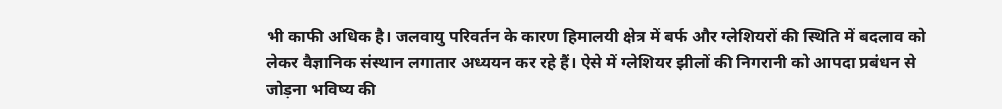भी काफी अधिक है। जलवायु परिवर्तन के कारण हिमालयी क्षेत्र में बर्फ और ग्लेशियरों की स्थिति में बदलाव को लेकर वैज्ञानिक संस्थान लगातार अध्ययन कर रहे हैं। ऐसे में ग्लेशियर झीलों की निगरानी को आपदा प्रबंधन से जोड़ना भविष्य की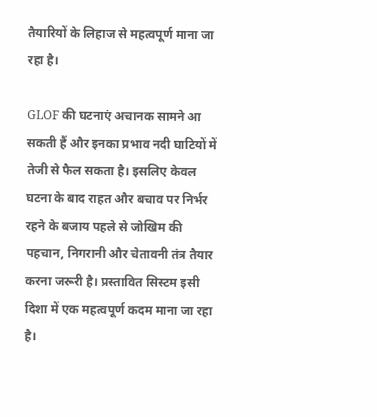तैयारियों के लिहाज से महत्वपूर्ण माना जा रहा है।

GLOF की घटनाएं अचानक सामने आ सकती हैं और इनका प्रभाव नदी घाटियों में तेजी से फैल सकता है। इसलिए केवल घटना के बाद राहत और बचाव पर निर्भर रहने के बजाय पहले से जोखिम की पहचान, निगरानी और चेतावनी तंत्र तैयार करना जरूरी है। प्रस्तावित सिस्टम इसी दिशा में एक महत्वपूर्ण कदम माना जा रहा है।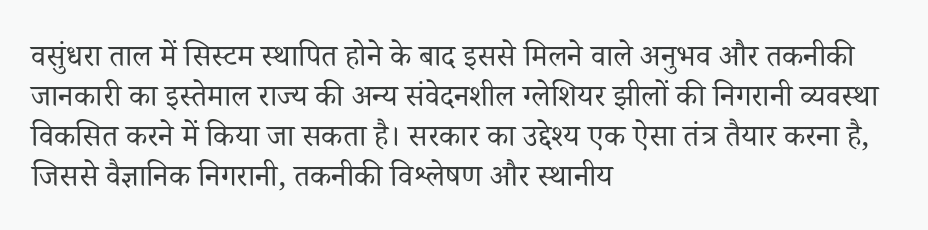वसुंधरा ताल में सिस्टम स्थापित होने के बाद इससे मिलने वाले अनुभव और तकनीकी जानकारी का इस्तेमाल राज्य की अन्य संवेदनशील ग्लेशियर झीलों की निगरानी व्यवस्था विकसित करने में किया जा सकता है। सरकार का उद्देश्य एक ऐसा तंत्र तैयार करना है, जिससे वैज्ञानिक निगरानी, तकनीकी विश्लेषण और स्थानीय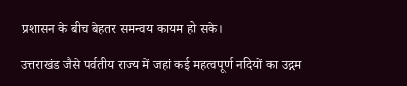प्रशासन के बीच बेहतर समन्वय कायम हो सके।

उत्तराखंड जैसे पर्वतीय राज्य में जहां कई महत्वपूर्ण नदियों का उद्गम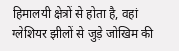हिमालयी क्षेत्रों से होता है, वहां ग्लेशियर झीलों से जुड़े जोखिम की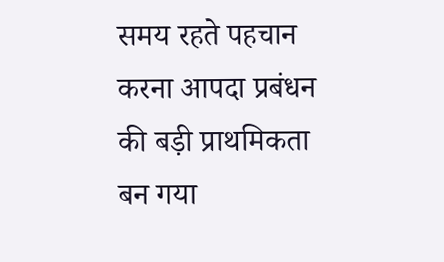समय रहते पहचान करना आपदा प्रबंधन की बड़ी प्राथमिकता बन गया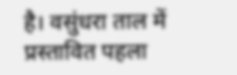है। वसुंधरा ताल में प्रस्तावित पहला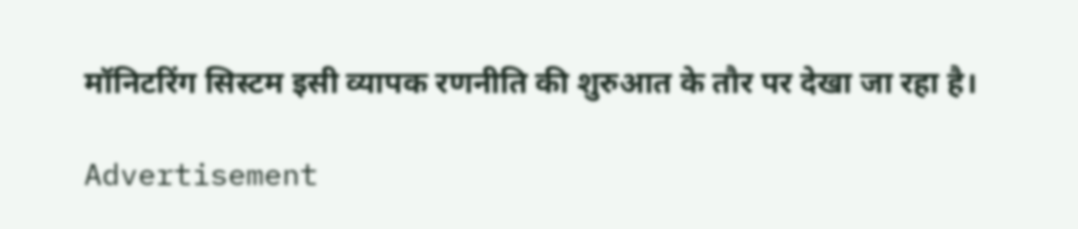मॉनिटरिंग सिस्टम इसी व्यापक रणनीति की शुरुआत के तौर पर देखा जा रहा है।

Advertisement